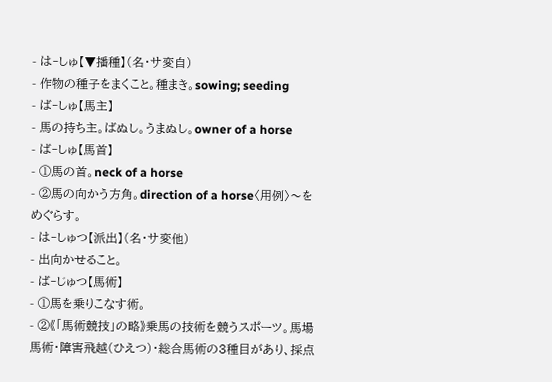- は‐しゅ【▼播種】(名・サ変自)
- 作物の種子をまくこと。種まき。sowing; seeding
- ば‐しゅ【馬主】
- 馬の持ち主。ばぬし。うまぬし。owner of a horse
- ば‐しゅ【馬首】
- ①馬の首。neck of a horse
- ②馬の向かう方角。direction of a horse〈用例〉〜をめぐらす。
- は‐しゅつ【派出】(名・サ変他)
- 出向かせること。
- ば‐じゅつ【馬術】
- ①馬を乗りこなす術。
- ②《「馬術競技」の略》乗馬の技術を競うスポーツ。馬場馬術・障害飛越(ひえつ)・総合馬術の3種目があり、採点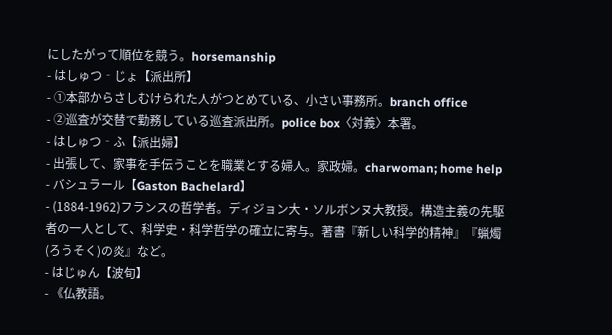にしたがって順位を競う。horsemanship
- はしゅつ‐じょ【派出所】
- ①本部からさしむけられた人がつとめている、小さい事務所。branch office
- ②巡査が交替で勤務している巡査派出所。police box〈対義〉本署。
- はしゅつ‐ふ【派出婦】
- 出張して、家事を手伝うことを職業とする婦人。家政婦。charwoman; home help
- バシュラール【Gaston Bachelard】
- (1884-1962)フランスの哲学者。ディジョン大・ソルボンヌ大教授。構造主義の先駆者の一人として、科学史・科学哲学の確立に寄与。著書『新しい科学的精神』『蝋燭(ろうそく)の炎』など。
- はじゅん【波旬】
- 《仏教語。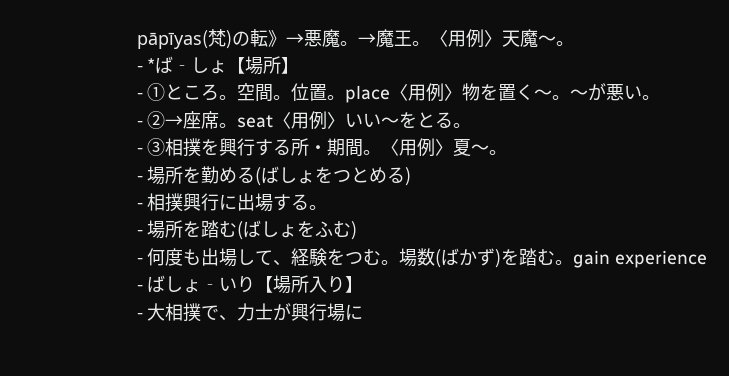pāpīyas(梵)の転》→悪魔。→魔王。〈用例〉天魔〜。
- *ば‐しょ【場所】
- ①ところ。空間。位置。place〈用例〉物を置く〜。〜が悪い。
- ②→座席。seat〈用例〉いい〜をとる。
- ③相撲を興行する所・期間。〈用例〉夏〜。
- 場所を勤める(ばしょをつとめる)
- 相撲興行に出場する。
- 場所を踏む(ばしょをふむ)
- 何度も出場して、経験をつむ。場数(ばかず)を踏む。gain experience
- ばしょ‐いり【場所入り】
- 大相撲で、力士が興行場に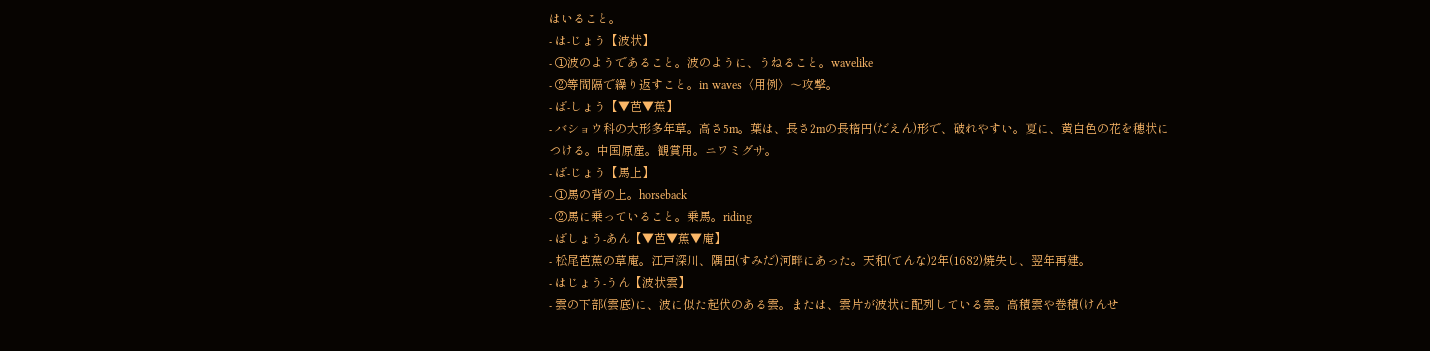はいること。
- は‐じょう【波状】
- ①波のようであること。波のように、うねること。wavelike
- ②等間隔で繰り返すこと。in waves〈用例〉〜攻撃。
- ば‐しょう【▼芭▼蕉】
- バショウ科の大形多年草。高さ5m。葉は、長さ2mの長楕円(だえん)形で、破れやすい。夏に、黄白色の花を穂状につける。中国原産。観賞用。ニワミグサ。
- ば‐じょう【馬上】
- ①馬の背の上。horseback
- ②馬に乗っていること。乗馬。riding
- ばしょう‐あん【▼芭▼蕉▼庵】
- 松尾芭蕉の草庵。江戸深川、隅田(すみだ)河畔にあった。天和(てんな)2年(1682)焼失し、翌年再建。
- はじょう‐うん【波状雲】
- 雲の下部(雲底)に、波に似た起伏のある雲。または、雲片が波状に配列している雲。高積雲や巻積(けんせ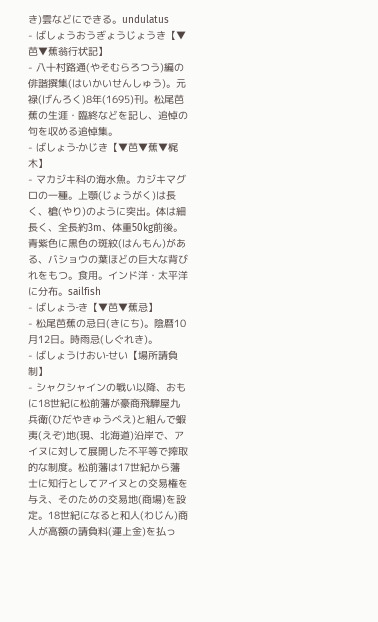き)雲などにできる。undulatus
- ばしょうおうぎょうじょうき【▼芭▼蕉翁行状記】
- 八十村路通(やそむらろつう)編の俳諧撰集(はいかいせんしゅう)。元禄(げんろく)8年(1695)刊。松尾芭蕉の生涯・臨終などを記し、追悼の句を収める追悼集。
- ばしょう‐かじき【▼芭▼蕉▼梶木】
- マカジキ科の海水魚。カジキマグロの一種。上顎(じょうがく)は長く、槍(やり)のように突出。体は細長く、全長約3m、体重50kg前後。青紫色に黒色の斑紋(はんもん)がある、バショウの葉ほどの巨大な背びれをもつ。食用。インド洋・太平洋に分布。sailfish
- ばしょう‐き【▼芭▼蕉忌】
- 松尾芭蕉の忌日(きにち)。陰暦10月12日。時雨忌(しぐれき)。
- ばしょうけおい‐せい【場所請負制】
- シャクシャインの戦い以降、おもに18世紀に松前藩が豪商飛騨屋九兵衛(ひだやきゅうべえ)と組んで蝦夷(えぞ)地(現、北海道)沿岸で、アイヌに対して展開した不平等で搾取的な制度。松前藩は17世紀から藩士に知行としてアイヌとの交易権を与え、そのための交易地(商場)を設定。18世紀になると和人(わじん)商人が高額の請負料(運上金)を払っ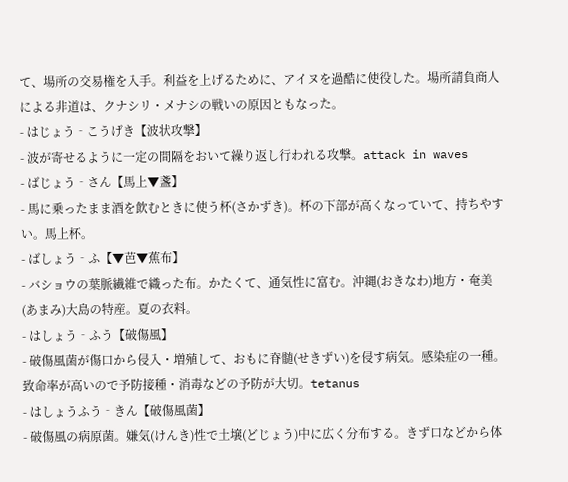て、場所の交易権を入手。利益を上げるために、アイヌを過酷に使役した。場所請負商人による非道は、クナシリ・メナシの戦いの原因ともなった。
- はじょう‐こうげき【波状攻撃】
- 波が寄せるように一定の間隔をおいて繰り返し行われる攻撃。attack in waves
- ばじょう‐さん【馬上▼盞】
- 馬に乗ったまま酒を飲むときに使う杯(さかずき)。杯の下部が高くなっていて、持ちやすい。馬上杯。
- ばしょう‐ふ【▼芭▼蕉布】
- バショウの葉脈繊維で織った布。かたくて、通気性に富む。沖縄(おきなわ)地方・奄美(あまみ)大島の特産。夏の衣料。
- はしょう‐ふう【破傷風】
- 破傷風菌が傷口から侵入・増殖して、おもに脊髄(せきずい)を侵す病気。感染症の一種。致命率が高いので予防接種・消毒などの予防が大切。tetanus
- はしょうふう‐きん【破傷風菌】
- 破傷風の病原菌。嫌気(けんき)性で土壌(どじょう)中に広く分布する。きず口などから体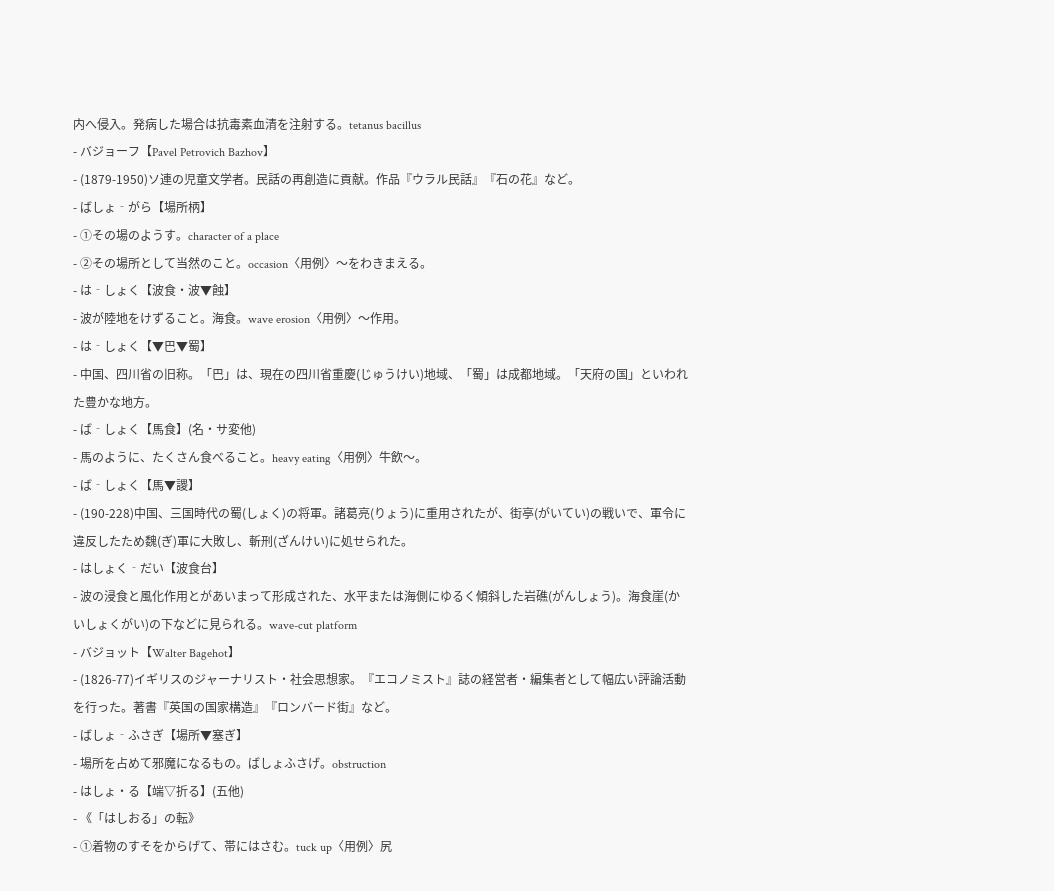内へ侵入。発病した場合は抗毒素血清を注射する。tetanus bacillus
- バジョーフ【Pavel Petrovich Bazhov】
- (1879-1950)ソ連の児童文学者。民話の再創造に貢献。作品『ウラル民話』『石の花』など。
- ばしょ‐がら【場所柄】
- ①その場のようす。character of a place
- ②その場所として当然のこと。occasion〈用例〉〜をわきまえる。
- は‐しょく【波食・波▼蝕】
- 波が陸地をけずること。海食。wave erosion〈用例〉〜作用。
- は‐しょく【▼巴▼蜀】
- 中国、四川省の旧称。「巴」は、現在の四川省重慶(じゅうけい)地域、「蜀」は成都地域。「天府の国」といわれた豊かな地方。
- ば‐しょく【馬食】(名・サ変他)
- 馬のように、たくさん食べること。heavy eating〈用例〉牛飲〜。
- ば‐しょく【馬▼謖】
- (190-228)中国、三国時代の蜀(しょく)の将軍。諸葛亮(りょう)に重用されたが、街亭(がいてい)の戦いで、軍令に違反したため魏(ぎ)軍に大敗し、斬刑(ざんけい)に処せられた。
- はしょく‐だい【波食台】
- 波の浸食と風化作用とがあいまって形成された、水平または海側にゆるく傾斜した岩礁(がんしょう)。海食崖(かいしょくがい)の下などに見られる。wave-cut platform
- バジョット【Walter Bagehot】
- (1826-77)イギリスのジャーナリスト・社会思想家。『エコノミスト』誌の経営者・編集者として幅広い評論活動を行った。著書『英国の国家構造』『ロンバード街』など。
- ばしょ‐ふさぎ【場所▼塞ぎ】
- 場所を占めて邪魔になるもの。ばしょふさげ。obstruction
- はしょ・る【端▽折る】(五他)
- 《「はしおる」の転》
- ①着物のすそをからげて、帯にはさむ。tuck up〈用例〉尻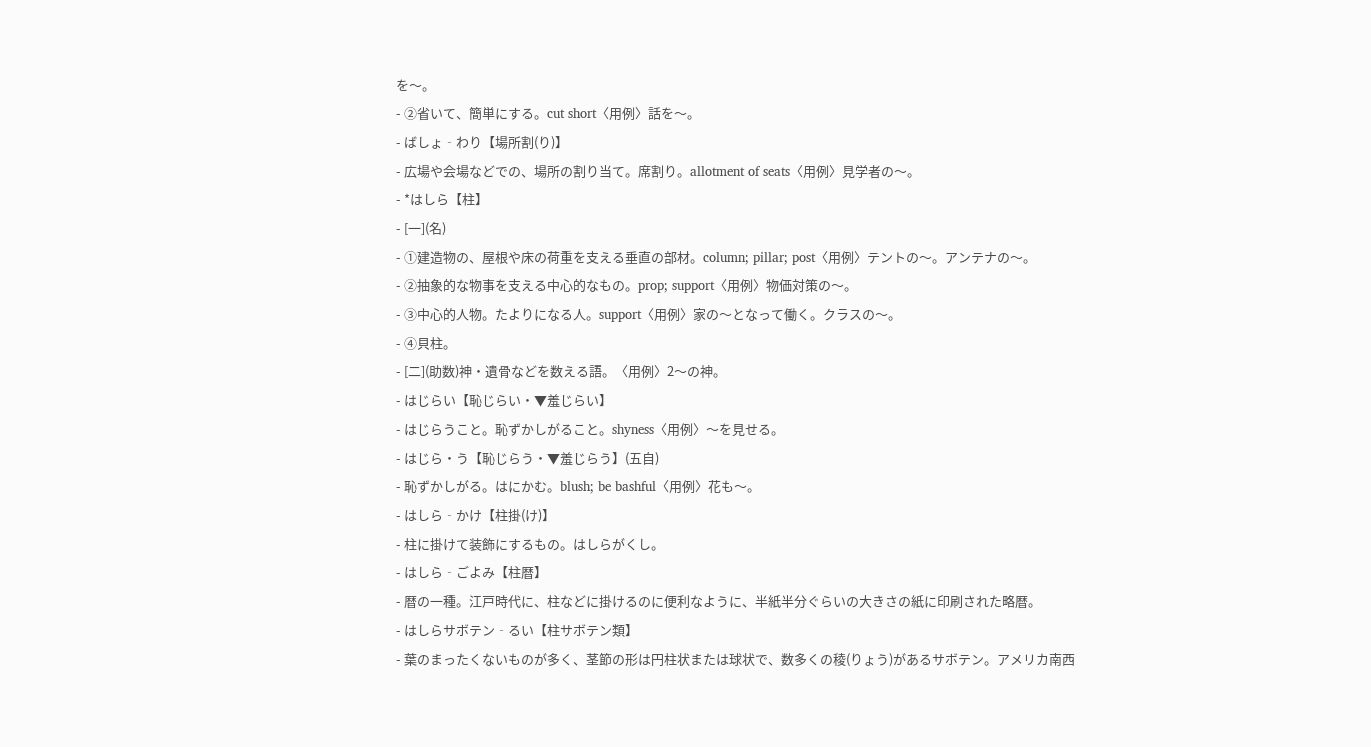を〜。
- ②省いて、簡単にする。cut short〈用例〉話を〜。
- ばしょ‐わり【場所割(り)】
- 広場や会場などでの、場所の割り当て。席割り。allotment of seats〈用例〉見学者の〜。
- *はしら【柱】
- [一](名)
- ①建造物の、屋根や床の荷重を支える垂直の部材。column; pillar; post〈用例〉テントの〜。アンテナの〜。
- ②抽象的な物事を支える中心的なもの。prop; support〈用例〉物価対策の〜。
- ③中心的人物。たよりになる人。support〈用例〉家の〜となって働く。クラスの〜。
- ④貝柱。
- [二](助数)神・遺骨などを数える語。〈用例〉2〜の神。
- はじらい【恥じらい・▼羞じらい】
- はじらうこと。恥ずかしがること。shyness〈用例〉〜を見せる。
- はじら・う【恥じらう・▼羞じらう】(五自)
- 恥ずかしがる。はにかむ。blush; be bashful〈用例〉花も〜。
- はしら‐かけ【柱掛(け)】
- 柱に掛けて装飾にするもの。はしらがくし。
- はしら‐ごよみ【柱暦】
- 暦の一種。江戸時代に、柱などに掛けるのに便利なように、半紙半分ぐらいの大きさの紙に印刷された略暦。
- はしらサボテン‐るい【柱サボテン類】
- 葉のまったくないものが多く、茎節の形は円柱状または球状で、数多くの稜(りょう)があるサボテン。アメリカ南西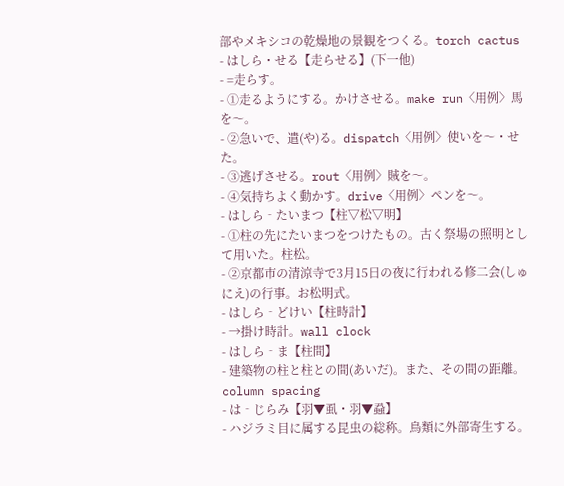部やメキシコの乾燥地の景観をつくる。torch cactus
- はしら・せる【走らせる】(下一他)
- =走らす。
- ①走るようにする。かけさせる。make run〈用例〉馬を〜。
- ②急いで、遣(や)る。dispatch〈用例〉使いを〜・せた。
- ③逃げさせる。rout〈用例〉賊を〜。
- ④気持ちよく動かす。drive〈用例〉ペンを〜。
- はしら‐たいまつ【柱▽松▽明】
- ①柱の先にたいまつをつけたもの。古く祭場の照明として用いた。柱松。
- ②京都市の清涼寺で3月15日の夜に行われる修二会(しゅにえ)の行事。お松明式。
- はしら‐どけい【柱時計】
- →掛け時計。wall clock
- はしら‐ま【柱間】
- 建築物の柱と柱との間(あいだ)。また、その間の距離。column spacing
- は‐じらみ【羽▼虱・羽▼蝨】
- ハジラミ目に属する昆虫の総称。鳥類に外部寄生する。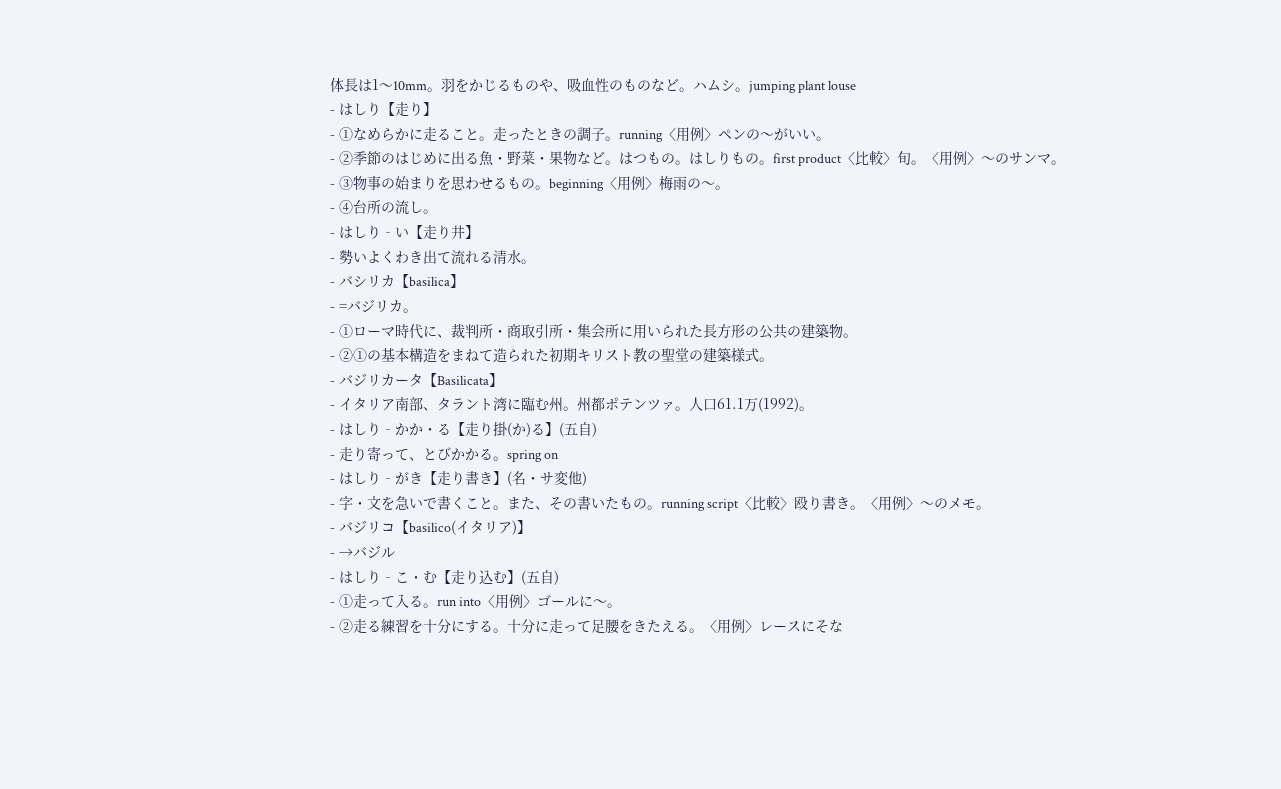体長は1〜10mm。羽をかじるものや、吸血性のものなど。ハムシ。jumping plant louse
- はしり【走り】
- ①なめらかに走ること。走ったときの調子。running〈用例〉ペンの〜がいい。
- ②季節のはじめに出る魚・野菜・果物など。はつもの。はしりもの。first product〈比較〉旬。〈用例〉〜のサンマ。
- ③物事の始まりを思わせるもの。beginning〈用例〉梅雨の〜。
- ④台所の流し。
- はしり‐い【走り井】
- 勢いよくわき出て流れる清水。
- バシリカ【basilica】
- =バジリカ。
- ①ローマ時代に、裁判所・商取引所・集会所に用いられた長方形の公共の建築物。
- ②①の基本構造をまねて造られた初期キリスト教の聖堂の建築様式。
- バジリカータ【Basilicata】
- イタリア南部、タラント湾に臨む州。州都ポテンツァ。人口61.1万(1992)。
- はしり‐かか・る【走り掛(か)る】(五自)
- 走り寄って、とびかかる。spring on
- はしり‐がき【走り書き】(名・サ変他)
- 字・文を急いで書くこと。また、その書いたもの。running script〈比較〉殴り書き。〈用例〉〜のメモ。
- バジリコ【basilico(イタリア)】
- →バジル
- はしり‐こ・む【走り込む】(五自)
- ①走って入る。run into〈用例〉ゴールに〜。
- ②走る練習を十分にする。十分に走って足腰をきたえる。〈用例〉レースにそな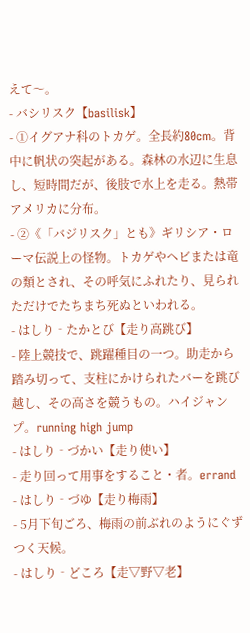えて〜。
- バシリスク【basilisk】
- ①イグアナ科のトカゲ。全長約80cm。背中に帆状の突起がある。森林の水辺に生息し、短時間だが、後肢で水上を走る。熱帯アメリカに分布。
- ②《「バジリスク」とも》ギリシア・ローマ伝説上の怪物。トカゲやヘビまたは竜の類とされ、その呼気にふれたり、見られただけでたちまち死ぬといわれる。
- はしり‐たかとび【走り高跳び】
- 陸上競技で、跳躍種目の一つ。助走から踏み切って、支柱にかけられたバーを跳び越し、その高さを競うもの。ハイジャンプ。running high jump
- はしり‐づかい【走り使い】
- 走り回って用事をすること・者。errand
- はしり‐づゆ【走り梅雨】
- 5月下旬ごろ、梅雨の前ぶれのようにぐずつく天候。
- はしり‐どころ【走▽野▽老】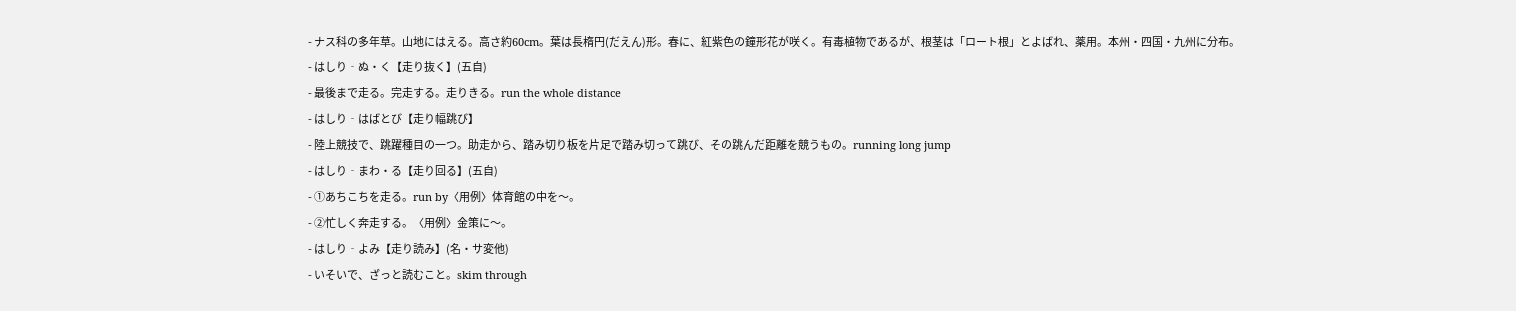- ナス科の多年草。山地にはえる。高さ約60cm。葉は長楕円(だえん)形。春に、紅紫色の鐘形花が咲く。有毒植物であるが、根茎は「ロート根」とよばれ、薬用。本州・四国・九州に分布。
- はしり‐ぬ・く【走り抜く】(五自)
- 最後まで走る。完走する。走りきる。run the whole distance
- はしり‐はばとび【走り幅跳び】
- 陸上競技で、跳躍種目の一つ。助走から、踏み切り板を片足で踏み切って跳び、その跳んだ距離を競うもの。running long jump
- はしり‐まわ・る【走り回る】(五自)
- ①あちこちを走る。run by〈用例〉体育館の中を〜。
- ②忙しく奔走する。〈用例〉金策に〜。
- はしり‐よみ【走り読み】(名・サ変他)
- いそいで、ざっと読むこと。skim through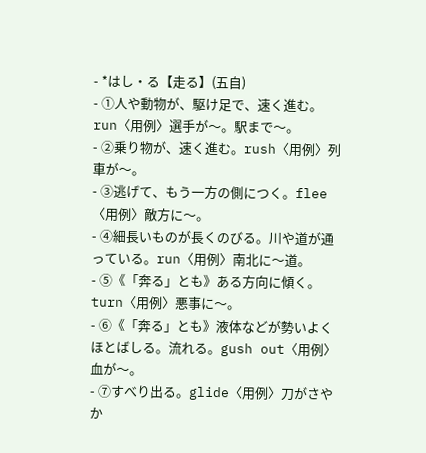- *はし・る【走る】(五自)
- ①人や動物が、駆け足で、速く進む。run〈用例〉選手が〜。駅まで〜。
- ②乗り物が、速く進む。rush〈用例〉列車が〜。
- ③逃げて、もう一方の側につく。flee〈用例〉敵方に〜。
- ④細長いものが長くのびる。川や道が通っている。run〈用例〉南北に〜道。
- ⑤《「奔る」とも》ある方向に傾く。turn〈用例〉悪事に〜。
- ⑥《「奔る」とも》液体などが勢いよくほとばしる。流れる。gush out〈用例〉血が〜。
- ⑦すべり出る。glide〈用例〉刀がさやか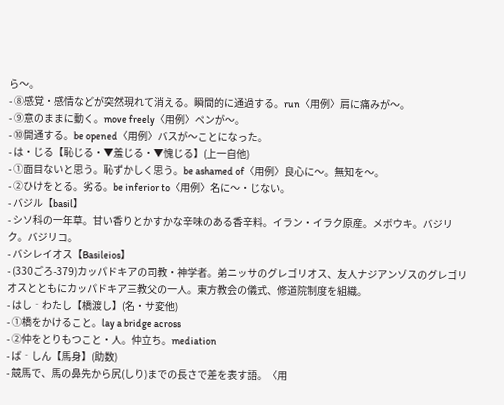ら〜。
- ⑧感覚・感情などが突然現れて消える。瞬間的に通過する。run〈用例〉肩に痛みが〜。
- ⑨意のままに動く。move freely〈用例〉ペンが〜。
- ⑩開通する。be opened〈用例〉バスが〜ことになった。
- は・じる【恥じる・▼羞じる・▼愧じる】(上一自他)
- ①面目ないと思う。恥ずかしく思う。be ashamed of〈用例〉良心に〜。無知を〜。
- ②ひけをとる。劣る。be inferior to〈用例〉名に〜・じない。
- バジル【basil】
- シソ科の一年草。甘い香りとかすかな辛味のある香辛料。イラン・イラク原産。メボウキ。バジリク。バジリコ。
- バシレイオス【Basileios】
- (330ごろ-379)カッパドキアの司教・神学者。弟ニッサのグレゴリオス、友人ナジアンゾスのグレゴリオスとともにカッパドキア三教父の一人。東方教会の儀式、修道院制度を組織。
- はし‐わたし【橋渡し】(名・サ変他)
- ①橋をかけること。lay a bridge across
- ②仲をとりもつこと・人。仲立ち。mediation
- ば‐しん【馬身】(助数)
- 競馬で、馬の鼻先から尻(しり)までの長さで差を表す語。〈用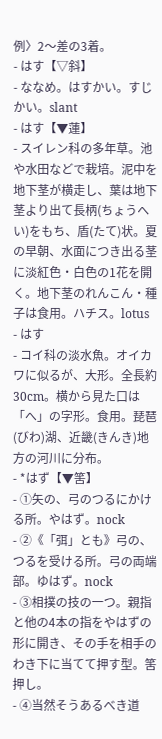例〉2〜差の3着。
- はす【▽斜】
- ななめ。はすかい。すじかい。slant
- はす【▼蓮】
- スイレン科の多年草。池や水田などで栽培。泥中を地下茎が横走し、葉は地下茎より出て長柄(ちょうへい)をもち、盾(たて)状。夏の早朝、水面につき出る茎に淡紅色・白色の1花を開く。地下茎のれんこん・種子は食用。ハチス。lotus
- はす
- コイ科の淡水魚。オイカワに似るが、大形。全長約30cm。横から見た口は「へ」の字形。食用。琵琶(びわ)湖、近畿(きんき)地方の河川に分布。
- *はず【▼筈】
- ①矢の、弓のつるにかける所。やはず。nock
- ②《「弭」とも》弓の、つるを受ける所。弓の両端部。ゆはず。nock
- ③相撲の技の一つ。親指と他の4本の指をやはずの形に開き、その手を相手のわき下に当てて押す型。筈押し。
- ④当然そうあるべき道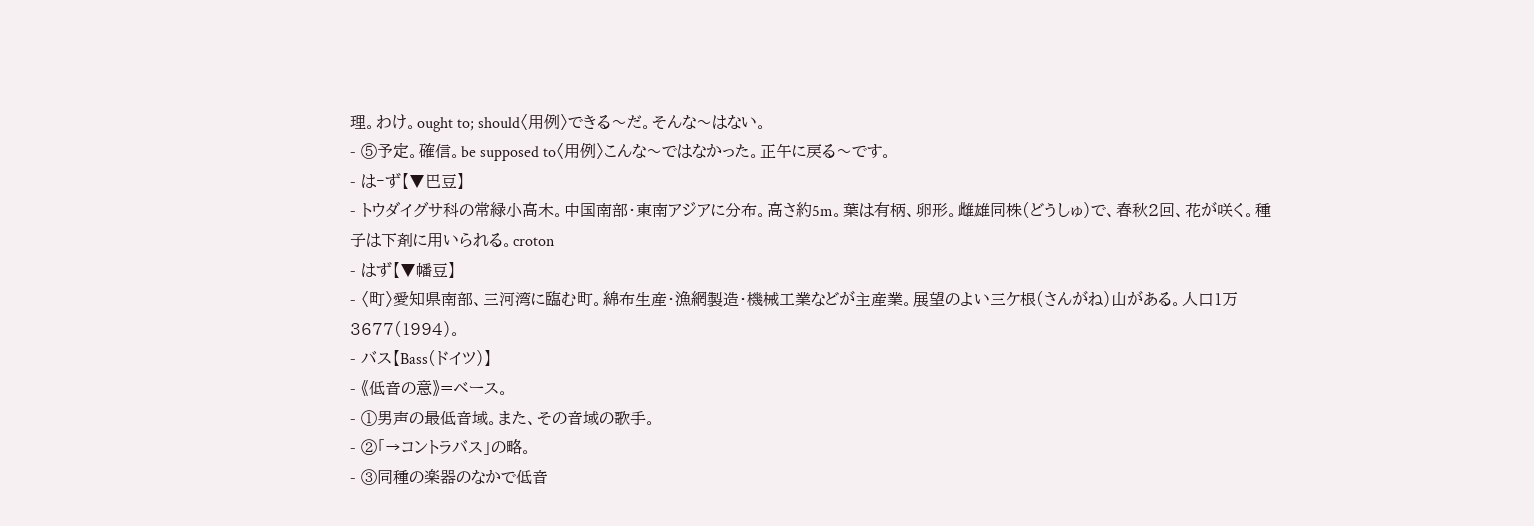理。わけ。ought to; should〈用例〉できる〜だ。そんな〜はない。
- ⑤予定。確信。be supposed to〈用例〉こんな〜ではなかった。正午に戻る〜です。
- は‐ず【▼巴豆】
- トウダイグサ科の常緑小高木。中国南部・東南アジアに分布。高さ約5m。葉は有柄、卵形。雌雄同株(どうしゅ)で、春秋2回、花が咲く。種子は下剤に用いられる。croton
- はず【▼幡豆】
- 〈町〉愛知県南部、三河湾に臨む町。綿布生産・漁網製造・機械工業などが主産業。展望のよい三ケ根(さんがね)山がある。人口1万3677(1994)。
- バス【Bass(ドイツ)】
- 《低音の意》=ベース。
- ①男声の最低音域。また、その音域の歌手。
- ②「→コントラバス」の略。
- ③同種の楽器のなかで低音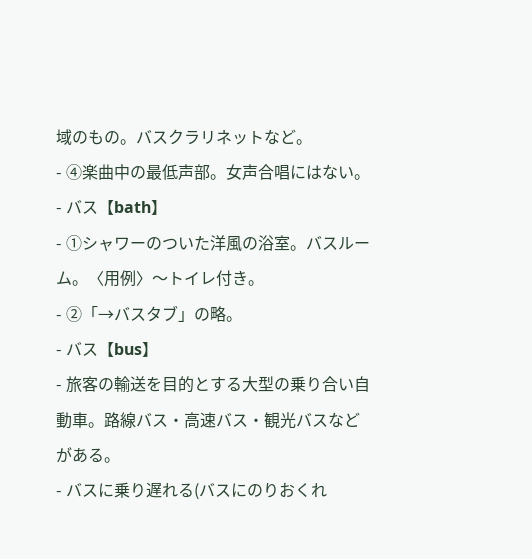域のもの。バスクラリネットなど。
- ④楽曲中の最低声部。女声合唱にはない。
- バス【bath】
- ①シャワーのついた洋風の浴室。バスルーム。〈用例〉〜トイレ付き。
- ②「→バスタブ」の略。
- バス【bus】
- 旅客の輸送を目的とする大型の乗り合い自動車。路線バス・高速バス・観光バスなどがある。
- バスに乗り遅れる(バスにのりおくれ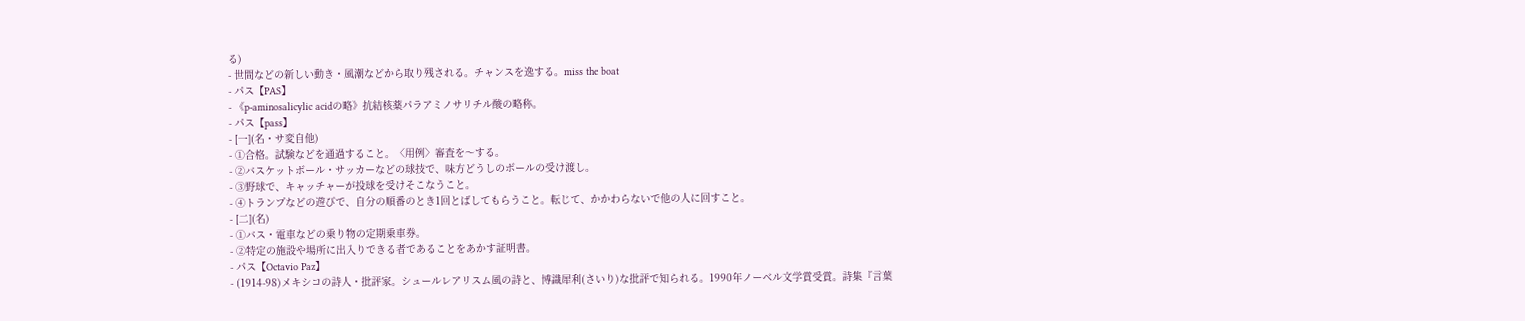る)
- 世間などの新しい動き・風潮などから取り残される。チャンスを逸する。miss the boat
- パス【PAS】
- 《p-aminosalicylic acidの略》抗結核薬パラアミノサリチル酸の略称。
- パス【pass】
- [一](名・サ変自他)
- ①合格。試験などを通過すること。〈用例〉審査を〜する。
- ②バスケットボール・サッカーなどの球技で、味方どうしのボールの受け渡し。
- ③野球で、キャッチャーが投球を受けそこなうこと。
- ④トランプなどの遊びで、自分の順番のとき1回とばしてもらうこと。転じて、かかわらないで他の人に回すこと。
- [二](名)
- ①バス・電車などの乗り物の定期乗車券。
- ②特定の施設や場所に出入りできる者であることをあかす証明書。
- パス【Octavio Paz】
- (1914-98)メキシコの詩人・批評家。シュールレアリスム風の詩と、博識犀利(さいり)な批評で知られる。1990年ノーベル文学賞受賞。詩集『言葉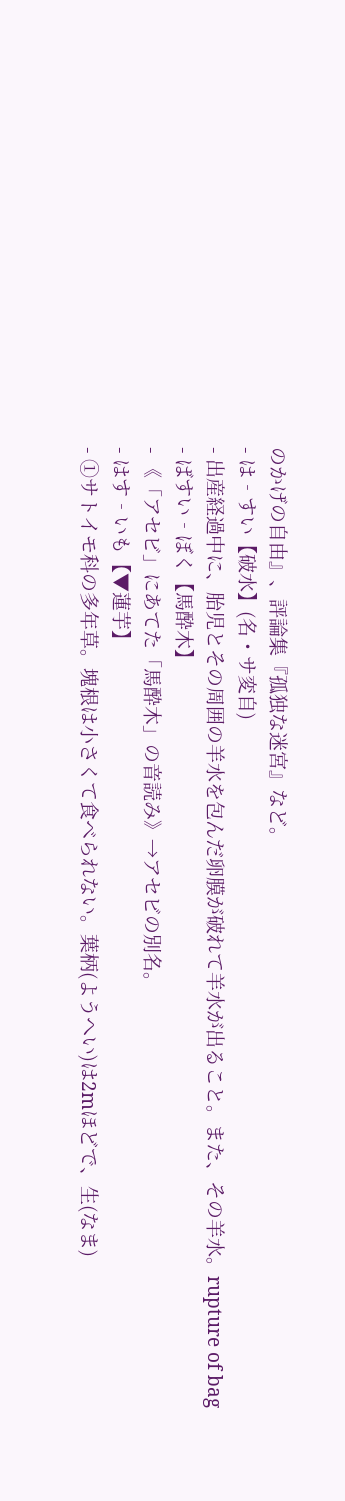のかげの自由』、評論集『孤独な迷宮』など。
- は‐すい【破水】(名・サ変自)
- 出産経過中に、胎児とその周囲の羊水を包んだ卵膜が破れて羊水が出ること。また、その羊水。rupture of bag
- ばすい‐ぼく【馬酔木】
- 《「アセビ」にあてた「馬酔木」の音読み》→アセビの別名。
- はす‐いも【▼蓮芋】
- ①サトイモ科の多年草。塊根は小さくて食べられない。葉柄(ようへい)は2mほどで、生(なま)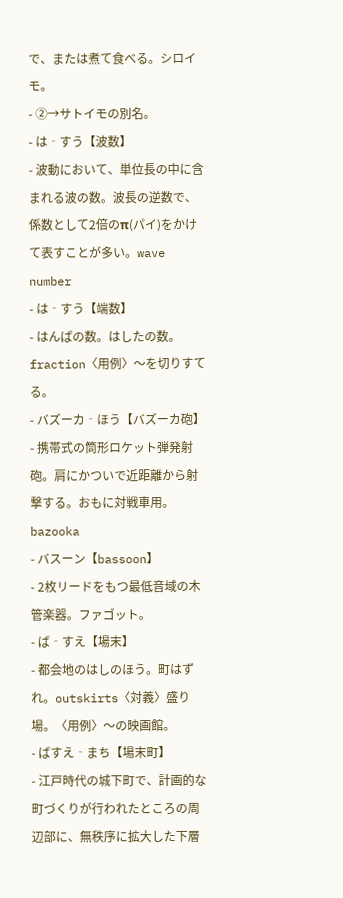で、または煮て食べる。シロイモ。
- ②→サトイモの別名。
- は‐すう【波数】
- 波動において、単位長の中に含まれる波の数。波長の逆数で、係数として2倍のπ(パイ)をかけて表すことが多い。wave number
- は‐すう【端数】
- はんぱの数。はしたの数。fraction〈用例〉〜を切りすてる。
- バズーカ‐ほう【バズーカ砲】
- 携帯式の筒形ロケット弾発射砲。肩にかついで近距離から射撃する。おもに対戦車用。bazooka
- バスーン【bassoon】
- 2枚リードをもつ最低音域の木管楽器。ファゴット。
- ば‐すえ【場末】
- 都会地のはしのほう。町はずれ。outskirts〈対義〉盛り場。〈用例〉〜の映画館。
- ばすえ‐まち【場末町】
- 江戸時代の城下町で、計画的な町づくりが行われたところの周辺部に、無秩序に拡大した下層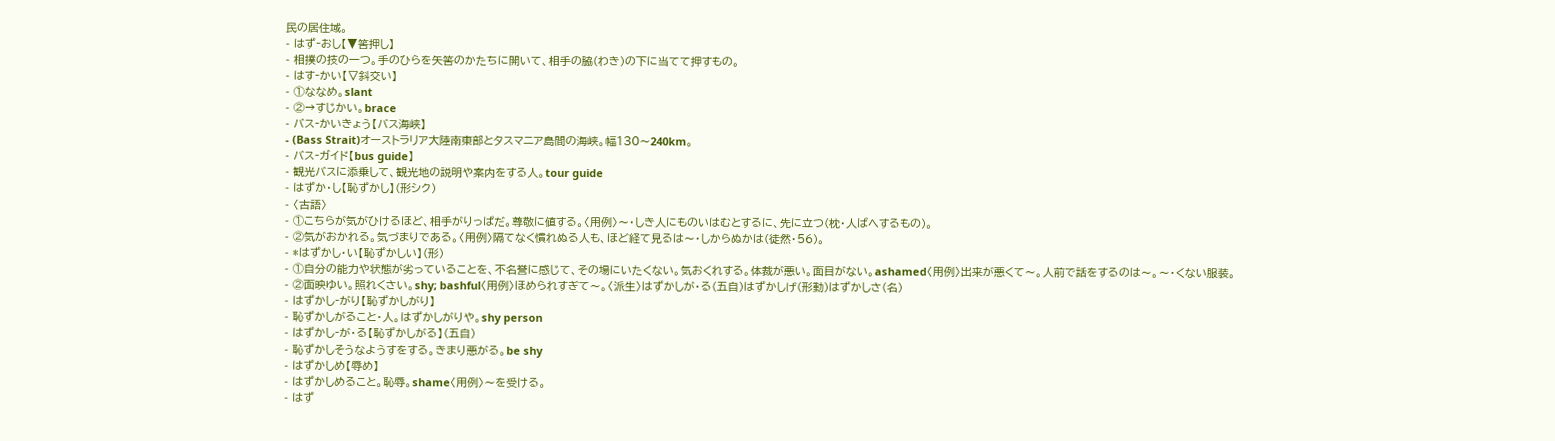民の居住域。
- はず‐おし【▼筈押し】
- 相撲の技の一つ。手のひらを矢筈のかたちに開いて、相手の脇(わき)の下に当てて押すもの。
- はす‐かい【▽斜交い】
- ①ななめ。slant
- ②→すじかい。brace
- バス‐かいきょう【バス海峡】
- (Bass Strait)オーストラリア大陸南東部とタスマニア島間の海峡。幅130〜240km。
- バス‐ガイド【bus guide】
- 観光バスに添乗して、観光地の説明や案内をする人。tour guide
- はずか・し【恥ずかし】(形シク)
- 〈古語〉
- ①こちらが気がひけるほど、相手がりっぱだ。尊敬に値する。〈用例〉〜・しき人にものいはむとするに、先に立つ(枕・人ばへするもの)。
- ②気がおかれる。気づまりである。〈用例〉隔てなく慣れぬる人も、ほど経て見るは〜・しからぬかは(徒然・56)。
- *はずかし・い【恥ずかしい】(形)
- ①自分の能力や状態が劣っていることを、不名誉に感じて、その場にいたくない。気おくれする。体裁が悪い。面目がない。ashamed〈用例〉出来が悪くて〜。人前で話をするのは〜。〜・くない服装。
- ②面映ゆい。照れくさい。shy; bashful〈用例〉ほめられすぎて〜。〈派生〉はずかしが・る(五自)はずかしげ(形動)はずかしさ(名)
- はずかし‐がり【恥ずかしがり】
- 恥ずかしがること・人。はずかしがりや。shy person
- はずかし‐が・る【恥ずかしがる】(五自)
- 恥ずかしそうなようすをする。きまり悪がる。be shy
- はずかしめ【辱め】
- はずかしめること。恥辱。shame〈用例〉〜を受ける。
- はず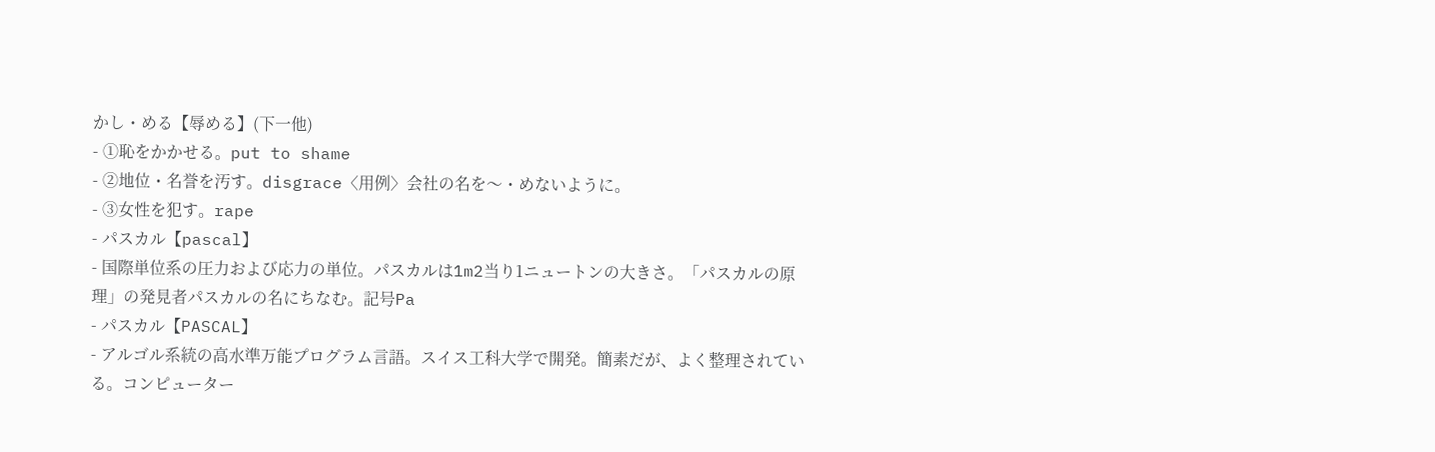かし・める【辱める】(下一他)
- ①恥をかかせる。put to shame
- ②地位・名誉を汚す。disgrace〈用例〉会社の名を〜・めないように。
- ③女性を犯す。rape
- パスカル【pascal】
- 国際単位系の圧力および応力の単位。パスカルは1m2当り1ニュートンの大きさ。「パスカルの原理」の発見者パスカルの名にちなむ。記号Pa
- パスカル【PASCAL】
- アルゴル系統の高水準万能プログラム言語。スイス工科大学で開発。簡素だが、よく整理されている。コンピューター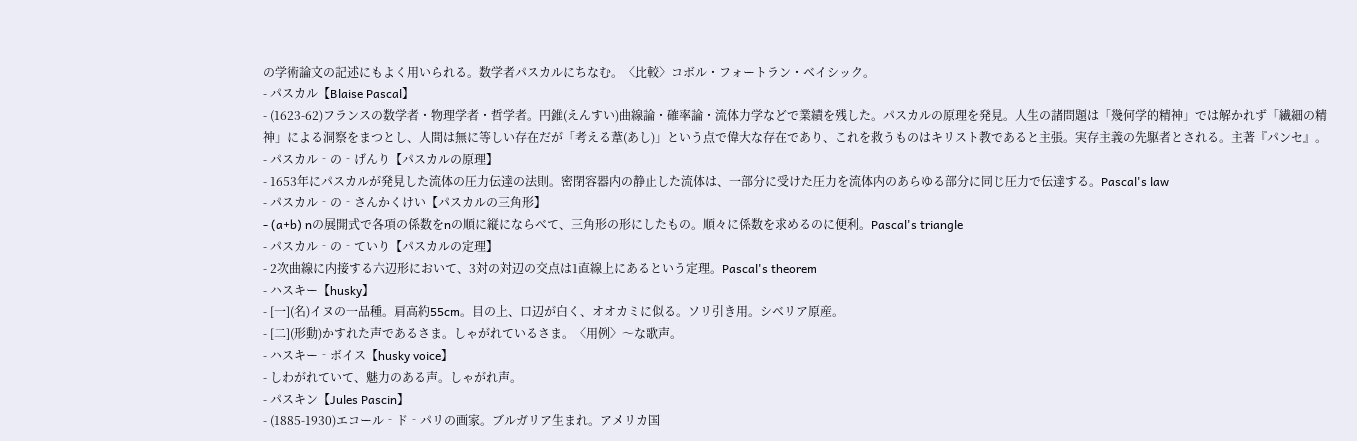の学術論文の記述にもよく用いられる。数学者パスカルにちなむ。〈比較〉コボル・フォートラン・ベイシック。
- パスカル【Blaise Pascal】
- (1623-62)フランスの数学者・物理学者・哲学者。円錐(えんすい)曲線論・確率論・流体力学などで業績を残した。パスカルの原理を発見。人生の諸問題は「幾何学的精神」では解かれず「繊細の精神」による洞察をまつとし、人間は無に等しい存在だが「考える葦(あし)」という点で偉大な存在であり、これを救うものはキリスト教であると主張。実存主義の先駆者とされる。主著『パンセ』。
- パスカル‐の‐げんり【パスカルの原理】
- 1653年にパスカルが発見した流体の圧力伝達の法則。密閉容器内の静止した流体は、一部分に受けた圧力を流体内のあらゆる部分に同じ圧力で伝達する。Pascal's law
- パスカル‐の‐さんかくけい【パスカルの三角形】
- (a+b) nの展開式で各項の係数をnの順に縦にならべて、三角形の形にしたもの。順々に係数を求めるのに便利。Pascal's triangle
- パスカル‐の‐ていり【パスカルの定理】
- 2次曲線に内接する六辺形において、3対の対辺の交点は1直線上にあるという定理。Pascal's theorem
- ハスキー【husky】
- [一](名)イヌの一品種。肩高約55cm。目の上、口辺が白く、オオカミに似る。ソリ引き用。シベリア原産。
- [二](形動)かすれた声であるさま。しゃがれているさま。〈用例〉〜な歌声。
- ハスキー‐ボイス【husky voice】
- しわがれていて、魅力のある声。しゃがれ声。
- パスキン【Jules Pascin】
- (1885-1930)エコール‐ド‐パリの画家。ブルガリア生まれ。アメリカ国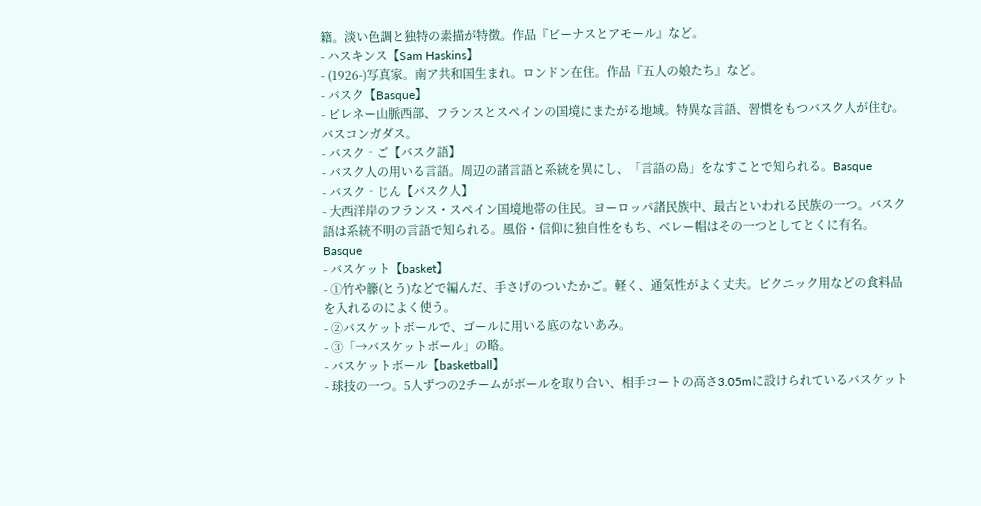籍。淡い色調と独特の素描が特徴。作品『ビーナスとアモール』など。
- ハスキンス【Sam Haskins】
- (1926-)写真家。南ア共和国生まれ。ロンドン在住。作品『五人の娘たち』など。
- バスク【Basque】
- ピレネー山脈西部、フランスとスペインの国境にまたがる地域。特異な言語、習慣をもつバスク人が住む。バスコンガダス。
- バスク‐ご【バスク語】
- バスク人の用いる言語。周辺の諸言語と系統を異にし、「言語の島」をなすことで知られる。Basque
- バスク‐じん【バスク人】
- 大西洋岸のフランス・スペイン国境地帯の住民。ヨーロッパ諸民族中、最古といわれる民族の一つ。バスク語は系統不明の言語で知られる。風俗・信仰に独自性をもち、ベレー帽はその一つとしてとくに有名。Basque
- バスケット【basket】
- ①竹や籐(とう)などで編んだ、手さげのついたかご。軽く、通気性がよく丈夫。ピクニック用などの食料品を入れるのによく使う。
- ②バスケットボールで、ゴールに用いる底のないあみ。
- ③「→バスケットボール」の略。
- バスケットボール【basketball】
- 球技の一つ。5人ずつの2チームがボールを取り合い、相手コートの高さ3.05mに設けられているバスケット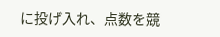に投げ入れ、点数を競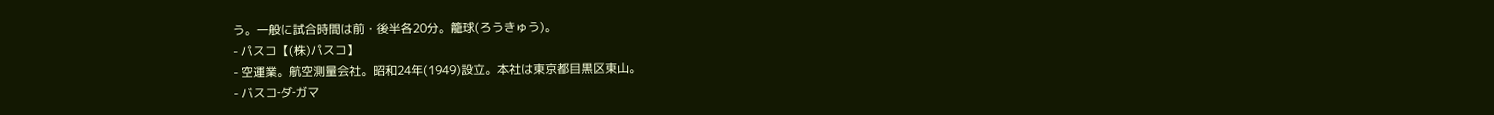う。一般に試合時間は前・後半各20分。籠球(ろうきゅう)。
- パスコ【(株)パスコ】
- 空運業。航空測量会社。昭和24年(1949)設立。本社は東京都目黒区東山。
- バスコ‐ダ‐ガマ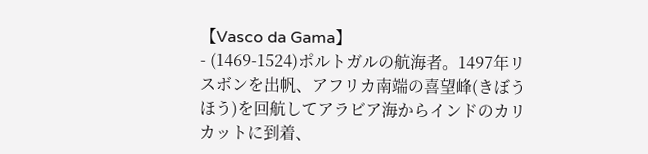【Vasco da Gama】
- (1469-1524)ポルトガルの航海者。1497年リスボンを出帆、アフリカ南端の喜望峰(きぼうほう)を回航してアラビア海からインドのカリカットに到着、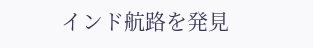インド航路を発見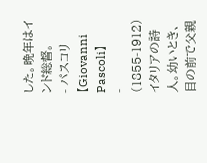した。晩年はインド総督。
- パスコリ【Giovanni Pascoli】
- (1855-1912)イタリアの詩人。幼いとき、目の前で父親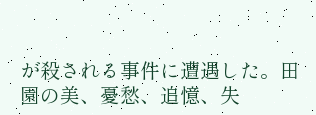が殺される事件に遭遇した。田園の美、憂愁、追憶、失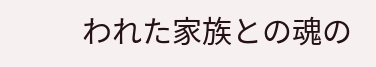われた家族との魂の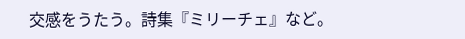交感をうたう。詩集『ミリーチェ』など。